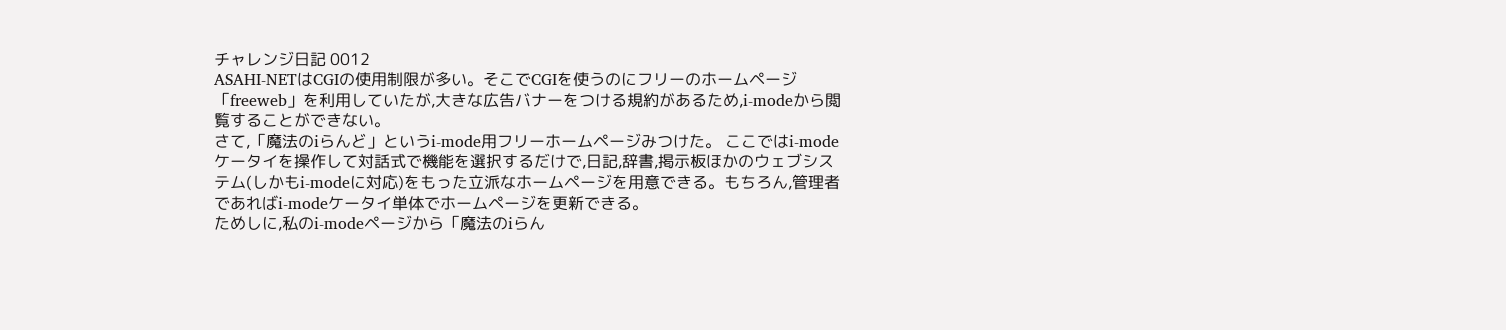チャレンジ日記 0012
ASAHI-NETはCGIの使用制限が多い。そこでCGIを使うのにフリーのホームページ「freeweb」を利用していたが,大きな広告バナーをつける規約があるため,i-modeから閲覧することができない。
さて,「魔法のiらんど」というi-mode用フリーホームページみつけた。 ここではi-modeケータイを操作して対話式で機能を選択するだけで,日記,辞書,掲示板ほかのウェブシステム(しかもi-modeに対応)をもった立派なホームページを用意できる。もちろん,管理者であればi-modeケータイ単体でホームページを更新できる。
ためしに,私のi-modeページから「魔法のiらん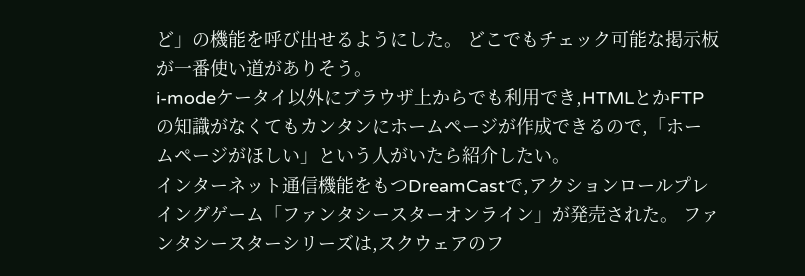ど」の機能を呼び出せるようにした。 どこでもチェック可能な掲示板が一番使い道がありそう。
i-modeケータイ以外にブラウザ上からでも利用でき,HTMLとかFTPの知識がなくてもカンタンにホームページが作成できるので,「ホームページがほしい」という人がいたら紹介したい。
インターネット通信機能をもつDreamCastで,アクションロールプレイングゲーム「ファンタシースターオンライン」が発売された。 ファンタシースターシリーズは,スクウェアのフ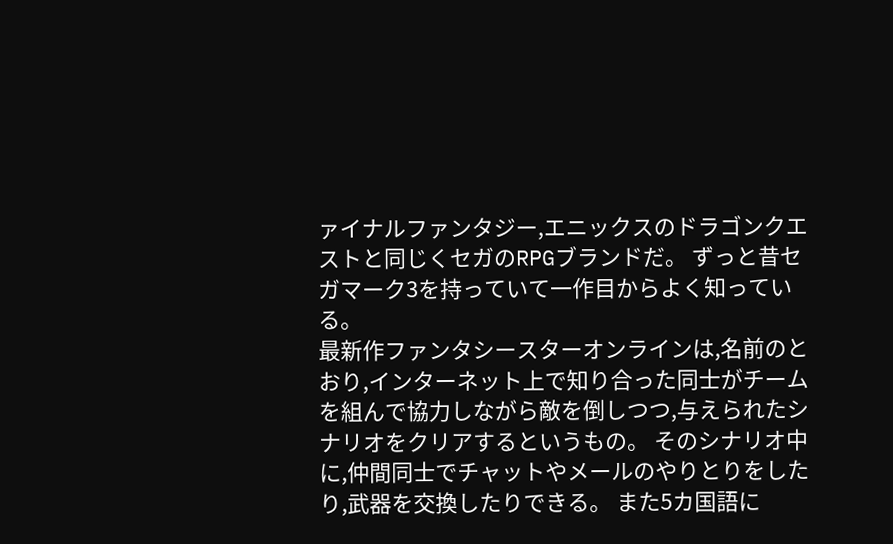ァイナルファンタジー,エニックスのドラゴンクエストと同じくセガのRPGブランドだ。 ずっと昔セガマーク3を持っていて一作目からよく知っている。
最新作ファンタシースターオンラインは,名前のとおり,インターネット上で知り合った同士がチームを組んで協力しながら敵を倒しつつ,与えられたシナリオをクリアするというもの。 そのシナリオ中に,仲間同士でチャットやメールのやりとりをしたり,武器を交換したりできる。 また5カ国語に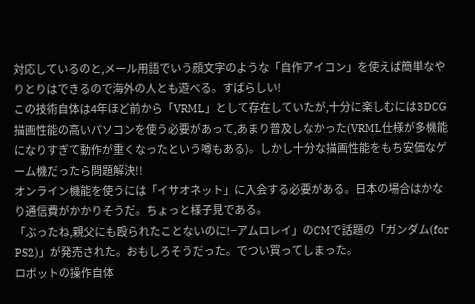対応しているのと,メール用語でいう顔文字のような「自作アイコン」を使えば簡単なやりとりはできるので海外の人とも遊べる。すばらしい!
この技術自体は4年ほど前から「VRML」として存在していたが,十分に楽しむには3DCG描画性能の高いパソコンを使う必要があって,あまり普及しなかった(VRML仕様が多機能になりすぎて動作が重くなったという噂もある)。しかし十分な描画性能をもち安価なゲーム機だったら問題解決!!
オンライン機能を使うには「イサオネット」に入会する必要がある。日本の場合はかなり通信費がかかりそうだ。ちょっと様子見である。
「ぶったね,親父にも殴られたことないのに!−アムロレイ」のCMで話題の「ガンダム(for PS2)」が発売された。おもしろそうだった。でつい買ってしまった。
ロボットの操作自体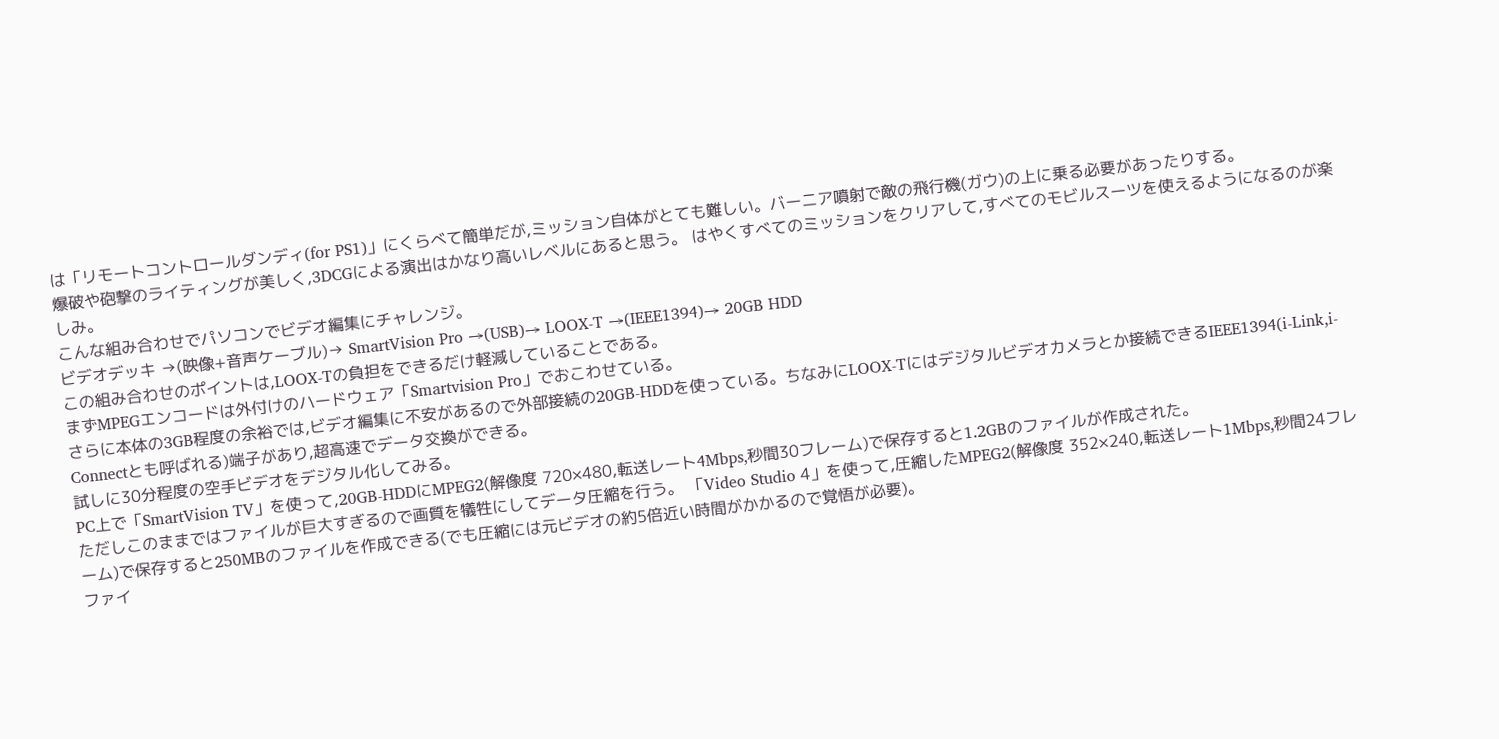は「リモートコントロールダンディ(for PS1)」にくらべて簡単だが,ミッション自体がとても難しい。バーニア噴射で敵の飛行機(ガウ)の上に乗る必要があったりする。
爆破や砲撃のライティングが美しく,3DCGによる演出はかなり高いレベルにあると思う。 はやくすべてのミッションをクリアして,すべてのモビルスーツを使えるようになるのが楽しみ。
こんな組み合わせでパソコンでビデオ編集にチャレンジ。
ビデオデッキ →(映像+音声ケーブル)→ SmartVision Pro →(USB)→ LOOX-T →(IEEE1394)→ 20GB HDD
この組み合わせのポイントは,LOOX-Tの負担をできるだけ軽減していることである。
まずMPEGエンコードは外付けのハードウェア「Smartvision Pro」でおこわせている。
さらに本体の3GB程度の余裕では,ビデオ編集に不安があるので外部接続の20GB-HDDを使っている。ちなみにLOOX-Tにはデジタルビデオカメラとか接続できるIEEE1394(i-Link,i-Connectとも呼ばれる)端子があり,超高速でデータ交換ができる。
試しに30分程度の空手ビデオをデジタル化してみる。
PC上で「SmartVision TV」を使って,20GB-HDDにMPEG2(解像度 720×480,転送レート4Mbps,秒間30フレーム)で保存すると1.2GBのファイルが作成された。
ただしこのままではファイルが巨大すぎるので画質を犠牲にしてデータ圧縮を行う。 「Video Studio 4」を使って,圧縮したMPEG2(解像度 352×240,転送レート1Mbps,秒間24フレーム)で保存すると250MBのファイルを作成できる(でも圧縮には元ビデオの約5倍近い時間がかかるので覚悟が必要)。
ファイ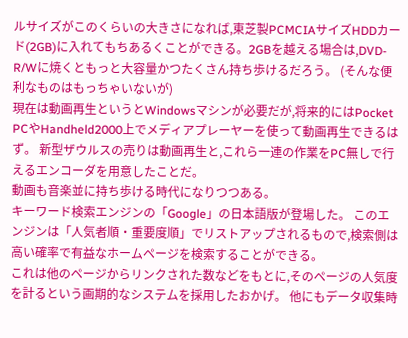ルサイズがこのくらいの大きさになれば,東芝製PCMCIAサイズHDDカード(2GB)に入れてもちあるくことができる。2GBを越える場合は,DVD-R/Wに焼くともっと大容量かつたくさん持ち歩けるだろう。 (そんな便利なものはもっちゃいないが)
現在は動画再生というとWindowsマシンが必要だが,将来的にはPocket PCやHandheld2000上でメディアプレーヤーを使って動画再生できるはず。 新型ザウルスの売りは動画再生と,これら一連の作業をPC無しで行えるエンコーダを用意したことだ。
動画も音楽並に持ち歩ける時代になりつつある。
キーワード検索エンジンの「Google」の日本語版が登場した。 このエンジンは「人気者順・重要度順」でリストアップされるもので,検索側は高い確率で有益なホームページを検索することができる。
これは他のページからリンクされた数などをもとに,そのページの人気度を計るという画期的なシステムを採用したおかげ。 他にもデータ収集時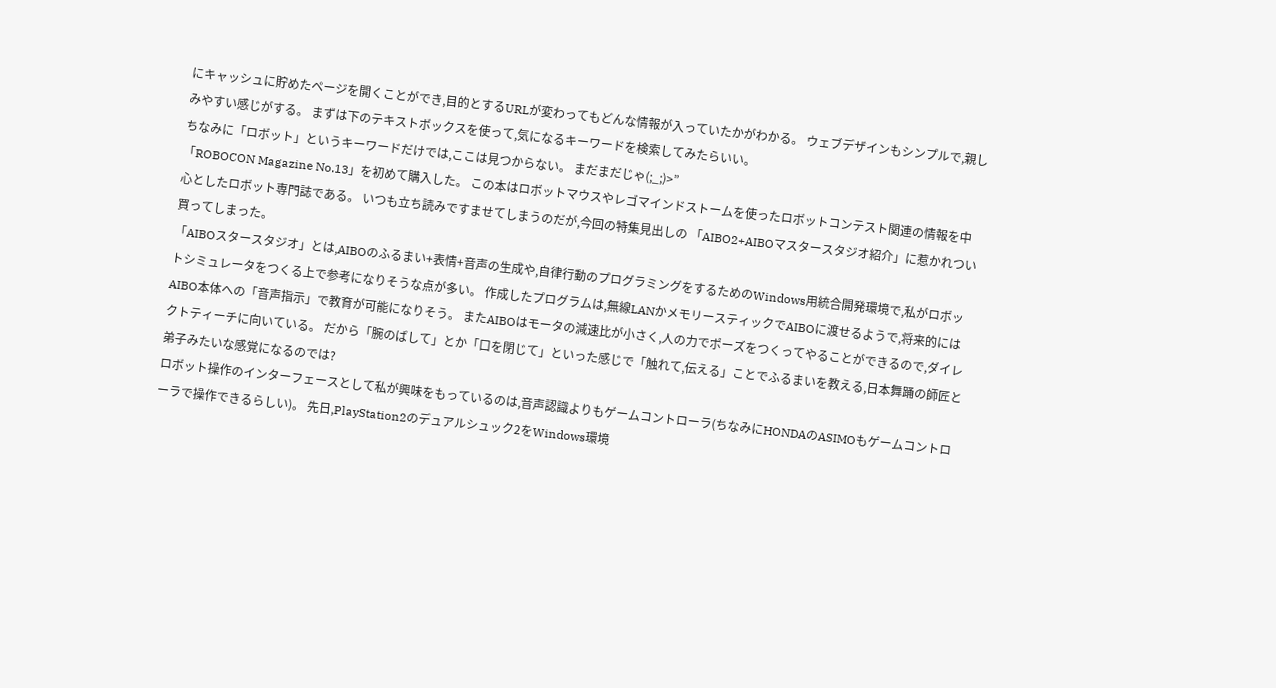にキャッシュに貯めたページを開くことができ,目的とするURLが変わってもどんな情報が入っていたかがわかる。 ウェブデザインもシンプルで,親しみやすい感じがする。 まずは下のテキストボックスを使って,気になるキーワードを検索してみたらいい。
ちなみに「ロボット」というキーワードだけでは,ここは見つからない。 まだまだじゃ(;_;)>”
「ROBOCON Magazine No.13」を初めて購入した。 この本はロボットマウスやレゴマインドストームを使ったロボットコンテスト関連の情報を中心としたロボット専門誌である。 いつも立ち読みですませてしまうのだが,今回の特集見出しの 「AIBO2+AIBOマスタースタジオ紹介」に惹かれつい買ってしまった。
「AIBOスタースタジオ」とは,AIBOのふるまい+表情+音声の生成や,自律行動のプログラミングをするためのWindows用統合開発環境で,私がロボットシミュレータをつくる上で参考になりそうな点が多い。 作成したプログラムは,無線LANかメモリースティックでAIBOに渡せるようで,将来的にはAIBO本体への「音声指示」で教育が可能になりそう。 またAIBOはモータの減速比が小さく,人の力でポーズをつくってやることができるので,ダイレクトティーチに向いている。 だから「腕のばして」とか「口を閉じて」といった感じで「触れて,伝える」ことでふるまいを教える,日本舞踊の師匠と弟子みたいな感覚になるのでは?
ロボット操作のインターフェースとして私が興味をもっているのは,音声認識よりもゲームコントローラ(ちなみにHONDAのASIMOもゲームコントローラで操作できるらしい)。 先日,PlayStation2のデュアルシュック2をWindows環境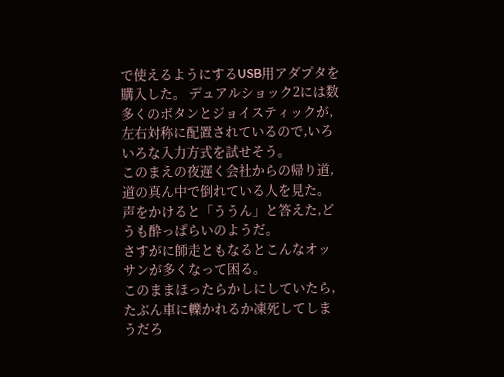で使えるようにするUSB用アダプタを購入した。 デュアルショック2には数多くのボタンとジョイスティックが,左右対称に配置されているので,いろいろな入力方式を試せそう。
このまえの夜遅く会社からの帰り道,
道の真ん中で倒れている人を見た。
声をかけると「ううん」と答えた,どうも酔っぱらいのようだ。
さすがに師走ともなるとこんなオッサンが多くなって困る。
このままほったらかしにしていたら,たぶん車に轢かれるか凍死してしまうだろ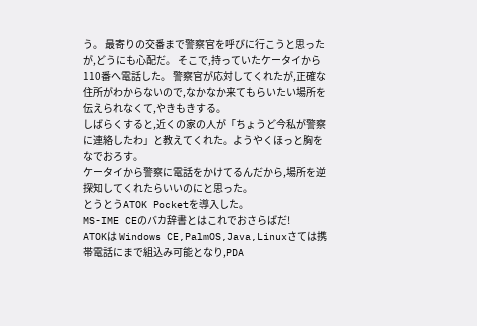う。 最寄りの交番まで警察官を呼びに行こうと思ったが,どうにも心配だ。 そこで,持っていたケータイから110番へ電話した。 警察官が応対してくれたが,正確な住所がわからないので,なかなか来てもらいたい場所を伝えられなくて,やきもきする。
しばらくすると,近くの家の人が「ちょうど今私が警察に連絡したわ」と教えてくれた。ようやくほっと胸をなでおろす。
ケータイから警察に電話をかけてるんだから,場所を逆探知してくれたらいいのにと思った。
とうとうATOK Pocketを導入した。
MS-IME CEのバカ辞書とはこれでおさらばだ!
ATOKは Windows CE,PalmOS,Java,Linuxさては携帯電話にまで組込み可能となり,PDA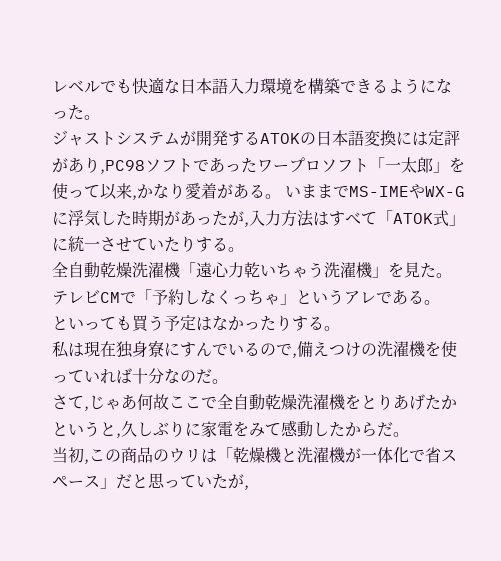レベルでも快適な日本語入力環境を構築できるようになった。
ジャストシステムが開発するATOKの日本語変換には定評があり,PC98ソフトであったワープロソフト「一太郎」を使って以来,かなり愛着がある。 いままでMS-IMEやWX-Gに浮気した時期があったが,入力方法はすべて「ATOK式」に統一させていたりする。
全自動乾燥洗濯機「遠心力乾いちゃう洗濯機」を見た。
テレビCMで「予約しなくっちゃ」というアレである。
といっても買う予定はなかったりする。
私は現在独身寮にすんでいるので,備えつけの洗濯機を使っていれば十分なのだ。
さて,じゃあ何故ここで全自動乾燥洗濯機をとりあげたかというと,久しぶりに家電をみて感動したからだ。
当初,この商品のウリは「乾燥機と洗濯機が一体化で省スペース」だと思っていたが,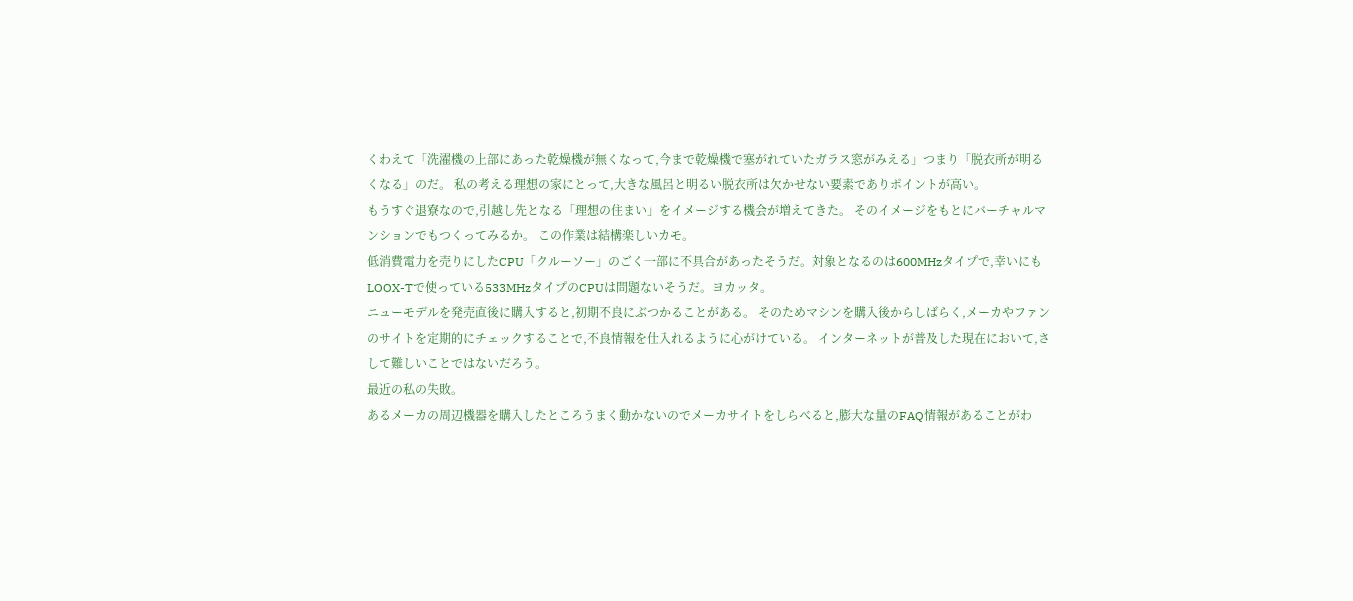くわえて「洗濯機の上部にあった乾燥機が無くなって,今まで乾燥機で塞がれていたガラス窓がみえる」つまり「脱衣所が明るくなる」のだ。 私の考える理想の家にとって,大きな風呂と明るい脱衣所は欠かせない要素でありポイントが高い。
もうすぐ退寮なので,引越し先となる「理想の住まい」をイメージする機会が増えてきた。 そのイメージをもとにバーチャルマンションでもつくってみるか。 この作業は結構楽しいカモ。
低消費電力を売りにしたCPU「クルーソー」のごく一部に不具合があったそうだ。対象となるのは600MHzタイプで,幸いにもLOOX-Tで使っている533MHzタイプのCPUは問題ないそうだ。ヨカッタ。
ニューモデルを発売直後に購入すると,初期不良にぶつかることがある。 そのためマシンを購入後からしばらく,メーカやファンのサイトを定期的にチェックすることで,不良情報を仕入れるように心がけている。 インターネットが普及した現在において,さして難しいことではないだろう。
最近の私の失敗。
あるメーカの周辺機器を購入したところうまく動かないのでメーカサイトをしらべると,膨大な量のFAQ情報があることがわ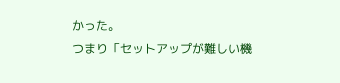かった。
つまり「セットアップが難しい機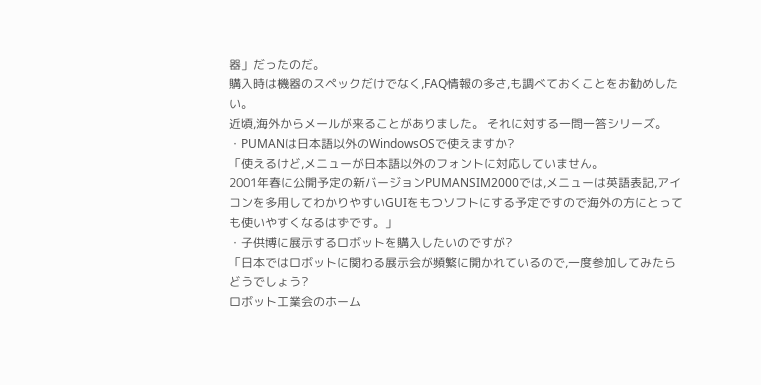器」だったのだ。
購入時は機器のスペックだけでなく,FAQ情報の多さ,も調べておくことをお勧めしたい。
近頃,海外からメールが来ることがありました。 それに対する一問一答シリーズ。
・PUMANは日本語以外のWindowsOSで使えますか?
「使えるけど,メニューが日本語以外のフォントに対応していません。
2001年春に公開予定の新バージョンPUMANSIM2000では,メニューは英語表記,アイコンを多用してわかりやすいGUIをもつソフトにする予定ですので海外の方にとっても使いやすくなるはずです。」
・子供博に展示するロボットを購入したいのですが?
「日本ではロボットに関わる展示会が頻繁に開かれているので,一度参加してみたらどうでしょう?
ロボット工業会のホーム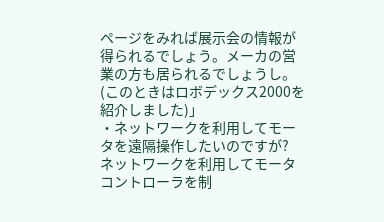ページをみれば展示会の情報が得られるでしょう。メーカの営業の方も居られるでしょうし。
(このときはロボデックス2000を紹介しました)」
・ネットワークを利用してモータを遠隔操作したいのですが?
ネットワークを利用してモータコントローラを制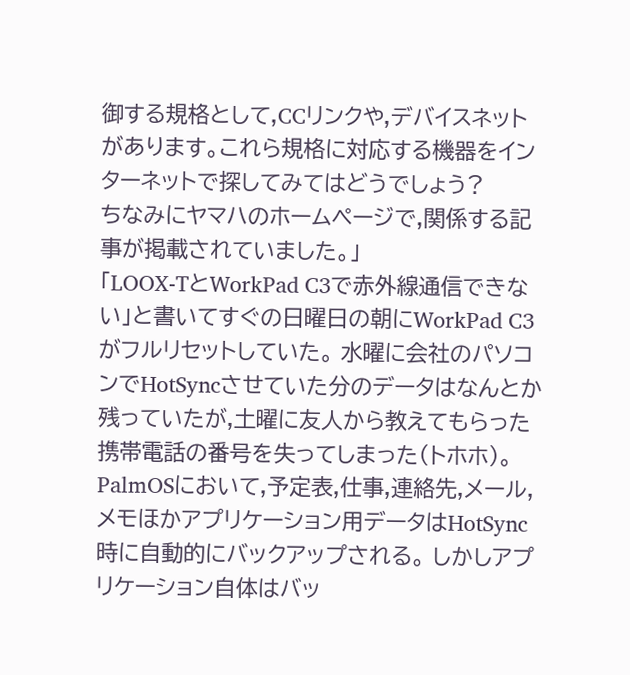御する規格として,CCリンクや,デバイスネットがあります。これら規格に対応する機器をインターネットで探してみてはどうでしょう?
ちなみにヤマハのホームページで,関係する記事が掲載されていました。」
「LOOX-TとWorkPad C3で赤外線通信できない」と書いてすぐの日曜日の朝にWorkPad C3がフルリセットしていた。 水曜に会社のパソコンでHotSyncさせていた分のデータはなんとか残っていたが,土曜に友人から教えてもらった携帯電話の番号を失ってしまった(トホホ)。
PalmOSにおいて,予定表,仕事,連絡先,メール,メモほかアプリケーション用データはHotSync時に自動的にバックアップされる。 しかしアプリケーション自体はバッ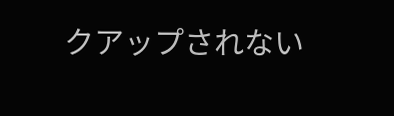クアップされない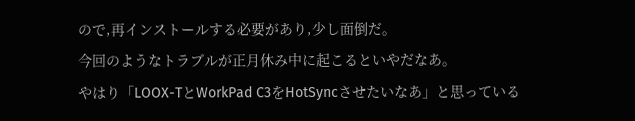ので,再インストールする必要があり,少し面倒だ。
今回のようなトラブルが正月休み中に起こるといやだなあ。
やはり「LOOX-TとWorkPad C3をHotSyncさせたいなあ」と思っている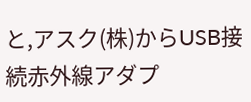と,アスク(株)からUSB接続赤外線アダプ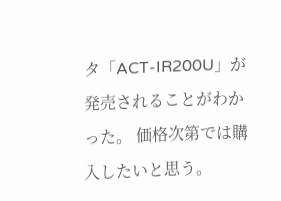タ「ACT-IR200U」が発売されることがわかった。 価格次第では購入したいと思う。